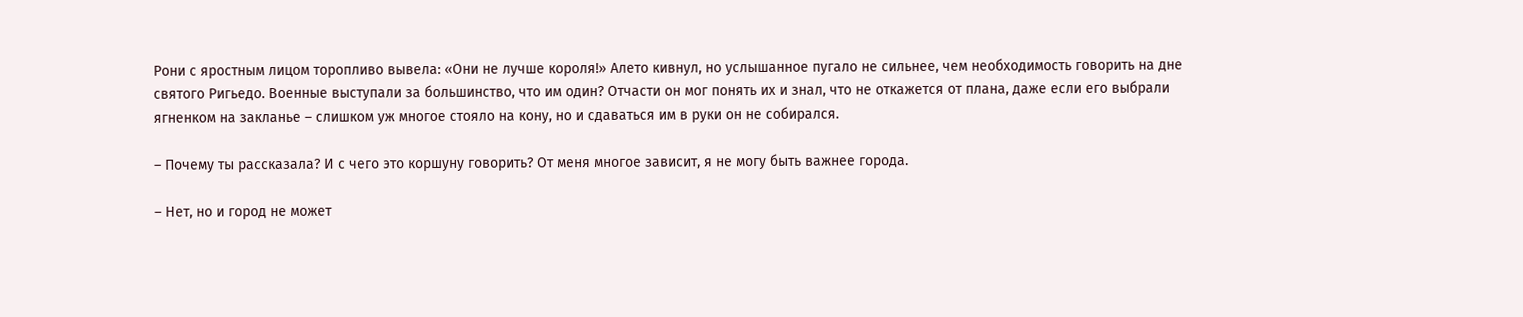Рони с яростным лицом торопливо вывела: «Они не лучше короля!» Алето кивнул, но услышанное пугало не сильнее, чем необходимость говорить на дне святого Ригьедо. Военные выступали за большинство, что им один? Отчасти он мог понять их и знал, что не откажется от плана, даже если его выбрали ягненком на закланье – слишком уж многое стояло на кону, но и сдаваться им в руки он не собирался.

– Почему ты рассказала? И с чего это коршуну говорить? От меня многое зависит, я не могу быть важнее города.

– Нет, но и город не может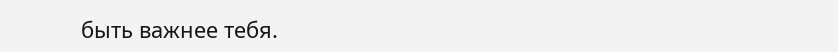быть важнее тебя.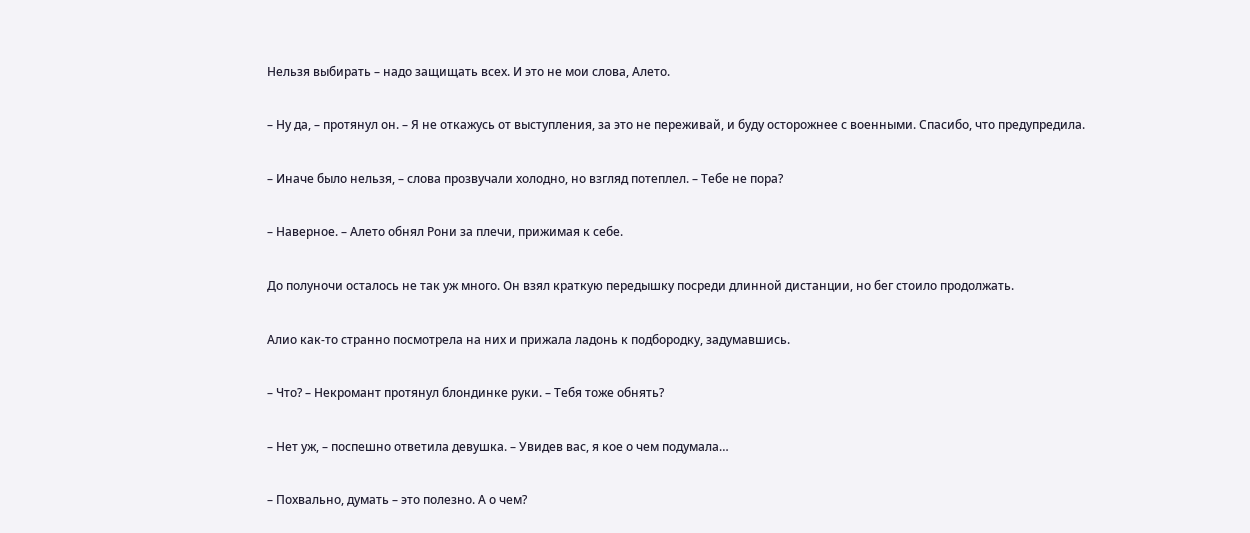Нельзя выбирать – надо защищать всех. И это не мои слова, Алето.

– Ну да, – протянул он. – Я не откажусь от выступления, за это не переживай, и буду осторожнее с военными. Спасибо, что предупредила.

– Иначе было нельзя, – слова прозвучали холодно, но взгляд потеплел. – Тебе не пора?

– Наверное. – Алето обнял Рони за плечи, прижимая к себе.

До полуночи осталось не так уж много. Он взял краткую передышку посреди длинной дистанции, но бег стоило продолжать.

Алио как-то странно посмотрела на них и прижала ладонь к подбородку, задумавшись.

– Что? – Некромант протянул блондинке руки. – Тебя тоже обнять?

– Нет уж, – поспешно ответила девушка. – Увидев вас, я кое о чем подумала…

– Похвально, думать – это полезно. А о чем?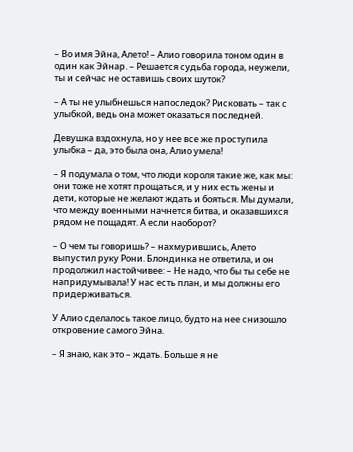– Во имя Эйна, Алето! – Алио говорила тоном один в один как Эйнар. – Решается судьба города, неужели, ты и сейчас не оставишь своих шуток?

– А ты не улыбнешься напоследок? Рисковать – так с улыбкой, ведь она может оказаться последней.

Девушка вздохнула, но у нее все же проступила улыбка – да, это была она, Алио умела!

– Я подумала о том, что люди короля такие же, как мы: они тоже не хотят прощаться, и у них есть жены и дети, которые не желают ждать и бояться. Мы думали, что между военными начнется битва, и оказавшихся рядом не пощадят. А если наоборот?

– О чем ты говоришь? – нахмурившись, Алето выпустил руку Рони. Блондинка не ответила, и он продолжил настойчивее: – Не надо, что бы ты себе не напридумывала! У нас есть план, и мы должны его придерживаться.

У Алио сделалось такое лицо, будто на нее снизошло откровение самого Эйна.

– Я знаю, как это – ждать. Больше я не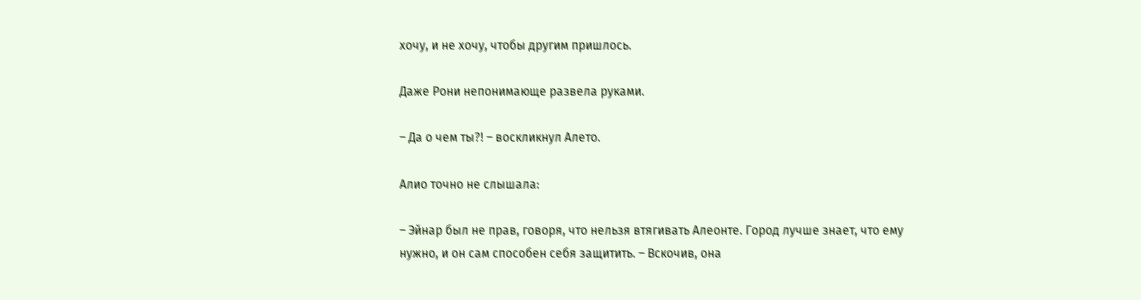хочу, и не хочу, чтобы другим пришлось.

Даже Рони непонимающе развела руками.

– Да о чем ты?! – воскликнул Алето.

Алио точно не слышала:

– Эйнар был не прав, говоря, что нельзя втягивать Алеонте. Город лучше знает, что ему нужно, и он сам способен себя защитить. – Вскочив, она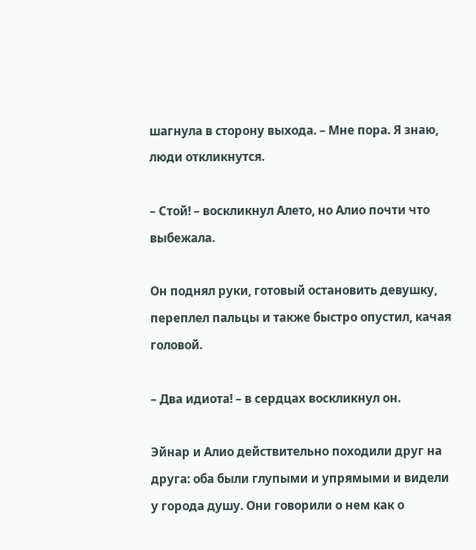шагнула в сторону выхода. – Мне пора. Я знаю, люди откликнутся.

– Стой! – воскликнул Алето, но Алио почти что выбежала.

Он поднял руки, готовый остановить девушку, переплел пальцы и также быстро опустил, качая головой.

– Два идиота! – в сердцах воскликнул он.

Эйнар и Алио действительно походили друг на друга: оба были глупыми и упрямыми и видели у города душу. Они говорили о нем как о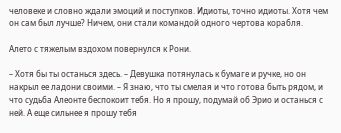человеке и словно ждали эмоций и поступков. Идиоты, точно идиоты. Хотя чем он сам был лучше? Ничем, они стали командой одного чертова корабля.

Алето с тяжелым вздохом повернулся к Рони.

– Хотя бы ты останься здесь. – Девушка потянулась к бумаге и ручке, но он накрыл ее ладони своими. – Я знаю, что ты смелая и что готова быть рядом, и что судьба Алеонте беспокоит тебя. Но я прошу, подумай об Эрио и останься с ней. А еще сильнее я прошу тебя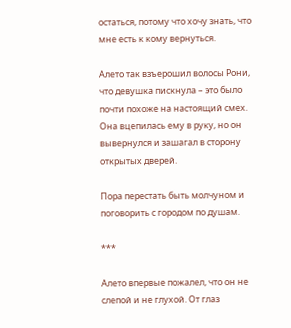остаться, потому что хочу знать, что мне есть к кому вернуться.

Алето так взъерошил волосы Рони, что девушка пискнула – это было почти похоже на настоящий смех. Она вцепилась ему в руку, но он вывернулся и зашагал в сторону открытых дверей.

Пора перестать быть молчуном и поговорить с городом по душам.

***

Алето впервые пожалел, что он не слепой и не глухой. От глаз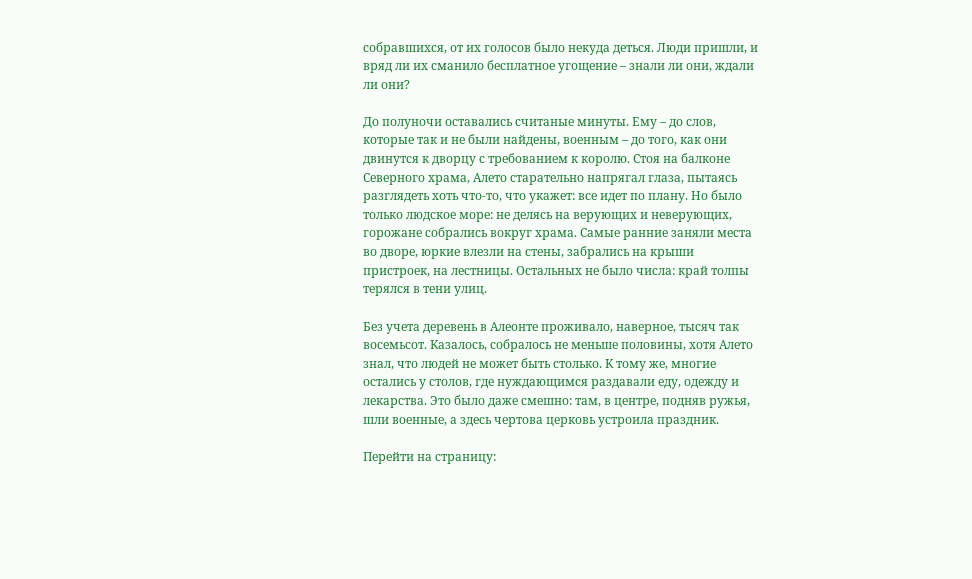собравшихся, от их голосов было некуда деться. Люди пришли, и вряд ли их сманило бесплатное угощение – знали ли они, ждали ли они?

До полуночи оставались считаные минуты. Ему – до слов, которые так и не были найдены, военным – до того, как они двинутся к дворцу с требованием к королю. Стоя на балконе Северного храма, Алето старательно напрягал глаза, пытаясь разглядеть хоть что-то, что укажет: все идет по плану. Но было только людское море: не делясь на верующих и неверующих, горожане собрались вокруг храма. Самые ранние заняли места во дворе, юркие влезли на стены, забрались на крыши пристроек, на лестницы. Остальных не было числа: край толпы терялся в тени улиц.

Без учета деревень в Алеонте проживало, наверное, тысяч так восемьсот. Казалось, собралось не меньше половины, хотя Алето знал, что людей не может быть столько. К тому же, многие остались у столов, где нуждающимся раздавали еду, одежду и лекарства. Это было даже смешно: там, в центре, подняв ружья, шли военные, а здесь чертова церковь устроила праздник.

Перейти на страницу: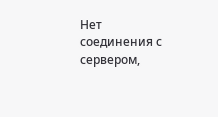Нет соединения с сервером,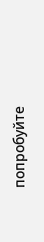попробуйте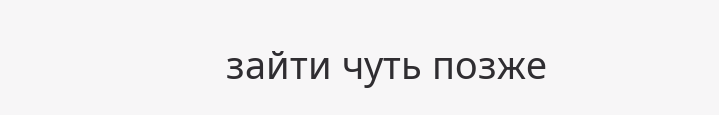зайти чуть позже